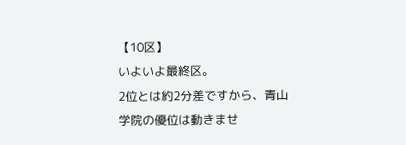【10区】
いよいよ最終区。
2位とは約2分差ですから、青山学院の優位は動きませ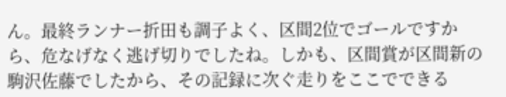ん。最終ランナー折田も調子よく、区間2位でゴールですから、危なげなく逃げ切りでしたね。しかも、区間賞が区間新の駒沢佐藤でしたから、その記録に次ぐ走りをここでできる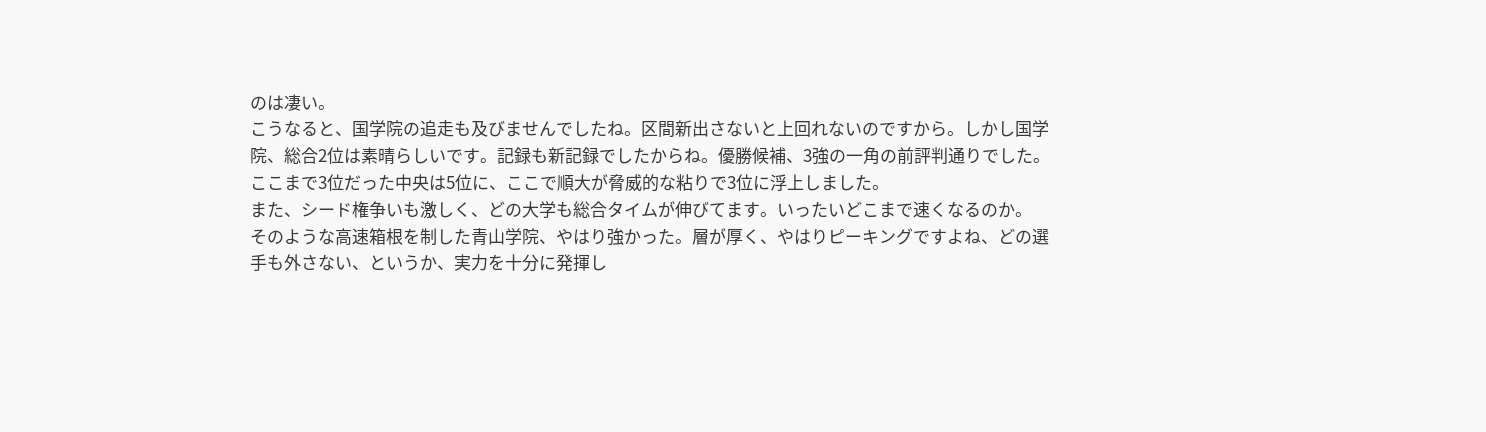のは凄い。
こうなると、国学院の追走も及びませんでしたね。区間新出さないと上回れないのですから。しかし国学院、総合2位は素晴らしいです。記録も新記録でしたからね。優勝候補、3強の一角の前評判通りでした。
ここまで3位だった中央は5位に、ここで順大が脅威的な粘りで3位に浮上しました。
また、シード権争いも激しく、どの大学も総合タイムが伸びてます。いったいどこまで速くなるのか。
そのような高速箱根を制した青山学院、やはり強かった。層が厚く、やはりピーキングですよね、どの選手も外さない、というか、実力を十分に発揮し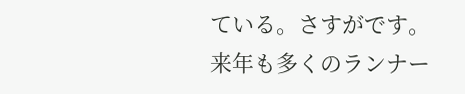ている。さすがです。
来年も多くのランナー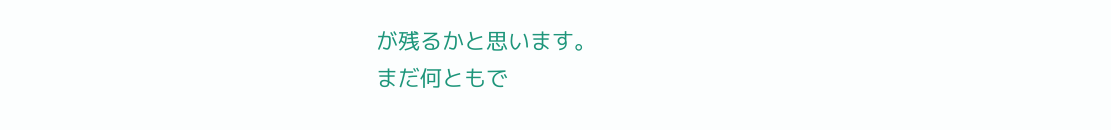が残るかと思います。
まだ何ともで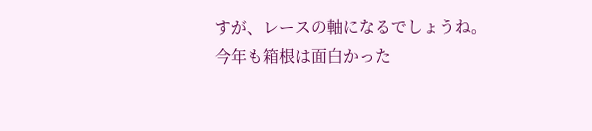すが、レースの軸になるでしょうね。
今年も箱根は面白かった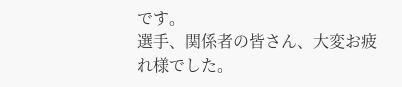です。
選手、関係者の皆さん、大変お疲れ様でした。